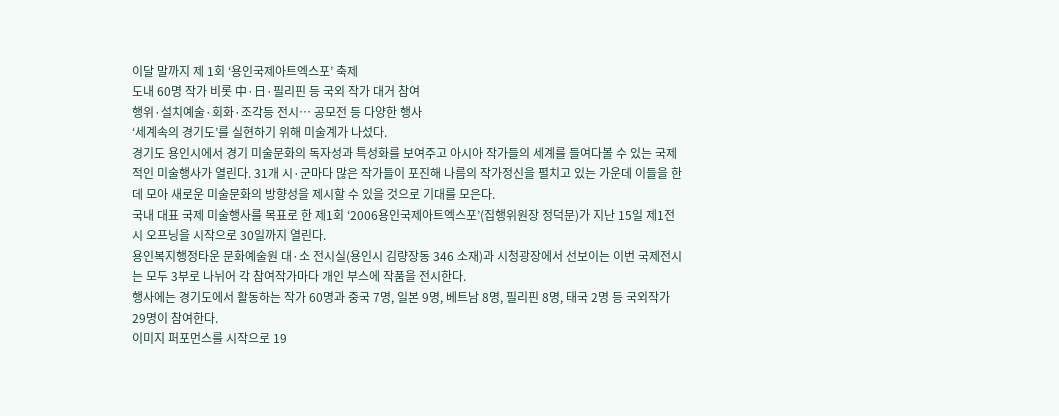이달 말까지 제 1회 ‘용인국제아트엑스포’ 축제
도내 60명 작가 비롯 中·日·필리핀 등 국외 작가 대거 참여
행위·설치예술·회화·조각등 전시… 공모전 등 다양한 행사
‘세계속의 경기도’를 실현하기 위해 미술계가 나섰다.
경기도 용인시에서 경기 미술문화의 독자성과 특성화를 보여주고 아시아 작가들의 세계를 들여다볼 수 있는 국제적인 미술행사가 열린다. 31개 시·군마다 많은 작가들이 포진해 나름의 작가정신을 펼치고 있는 가운데 이들을 한데 모아 새로운 미술문화의 방향성을 제시할 수 있을 것으로 기대를 모은다.
국내 대표 국제 미술행사를 목표로 한 제1회 ‘2006용인국제아트엑스포’(집행위원장 정덕문)가 지난 15일 제1전시 오프닝을 시작으로 30일까지 열린다.
용인복지행정타운 문화예술원 대·소 전시실(용인시 김량장동 346 소재)과 시청광장에서 선보이는 이번 국제전시는 모두 3부로 나뉘어 각 참여작가마다 개인 부스에 작품을 전시한다.
행사에는 경기도에서 활동하는 작가 60명과 중국 7명, 일본 9명, 베트남 8명, 필리핀 8명, 태국 2명 등 국외작가 29명이 참여한다.
이미지 퍼포먼스를 시작으로 19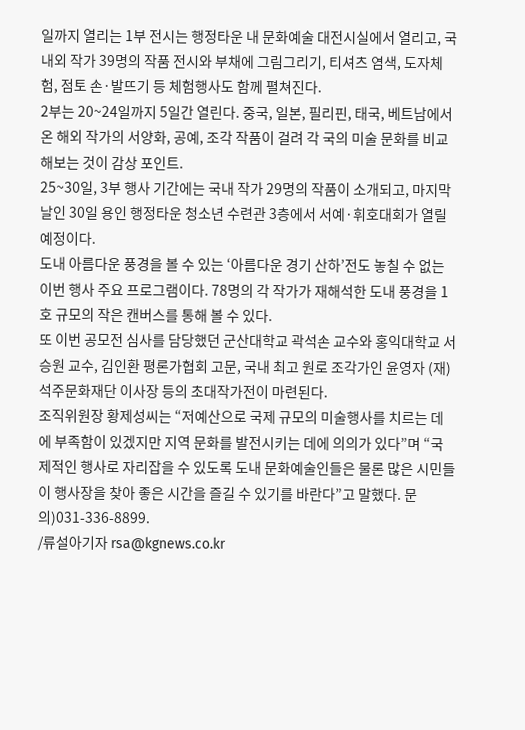일까지 열리는 1부 전시는 행정타운 내 문화예술 대전시실에서 열리고, 국내외 작가 39명의 작품 전시와 부채에 그림그리기, 티셔츠 염색, 도자체험, 점토 손·발뜨기 등 체험행사도 함께 펼쳐진다.
2부는 20~24일까지 5일간 열린다. 중국, 일본, 필리핀, 태국, 베트남에서 온 해외 작가의 서양화, 공예, 조각 작품이 걸려 각 국의 미술 문화를 비교해보는 것이 감상 포인트.
25~30일, 3부 행사 기간에는 국내 작가 29명의 작품이 소개되고, 마지막날인 30일 용인 행정타운 청소년 수련관 3층에서 서예·휘호대회가 열릴 예정이다.
도내 아름다운 풍경을 볼 수 있는 ‘아름다운 경기 산하’전도 놓칠 수 없는 이번 행사 주요 프로그램이다. 78명의 각 작가가 재해석한 도내 풍경을 1호 규모의 작은 캔버스를 통해 볼 수 있다.
또 이번 공모전 심사를 담당했던 군산대학교 곽석손 교수와 홍익대학교 서승원 교수, 김인환 평론가협회 고문, 국내 최고 원로 조각가인 윤영자 (재)석주문화재단 이사장 등의 초대작가전이 마련된다.
조직위원장 황제성씨는 “저예산으로 국제 규모의 미술행사를 치르는 데에 부족함이 있겠지만 지역 문화를 발전시키는 데에 의의가 있다”며 “국제적인 행사로 자리잡을 수 있도록 도내 문화예술인들은 물론 많은 시민들이 행사장을 찾아 좋은 시간을 즐길 수 있기를 바란다”고 말했다. 문의)031-336-8899.
/류설아기자 rsa@kgnews.co.kr